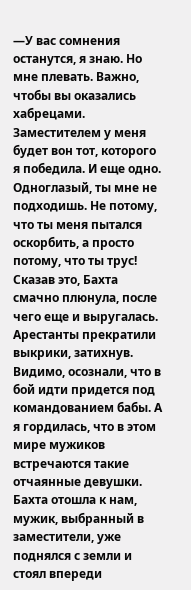—У вас сомнения останутся, я знаю. Но мне плевать. Важно, чтобы вы оказались хабрецами. Заместителем у меня будет вон тот, которого я победила. И еще одно. Одноглазый, ты мне не подходишь. Не потому, что ты меня пытался оскорбить, а просто потому, что ты трус!
Сказав это, Бахта смачно плюнула, после чего еще и выругалась.
Арестанты прекратили выкрики, затихнув. Видимо, осознали, что в бой идти придется под командованием бабы. А я гордилась, что в этом мире мужиков встречаются такие отчаянные девушки.
Бахта отошла к нам, мужик, выбранный в заместители, уже поднялся с земли и стоял впереди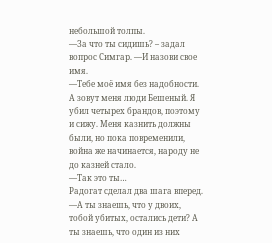небольшой толпы.
—За что ты сидишь? – задал вопрос Симгар. —И назови свое имя.
—Тебе моё имя без надобности. А зовут меня люди Бешеный. Я убил четырех брандов, поэтому и сижу. Меня казнить должны были, но пока повременили, война же начинается, народу не до казней стало.
—Так это ты…
Радогат сделал два шага вперед.
—А ты знаешь, что у двоих, тобой убитых, остались дети? А ты знаешь, что один из них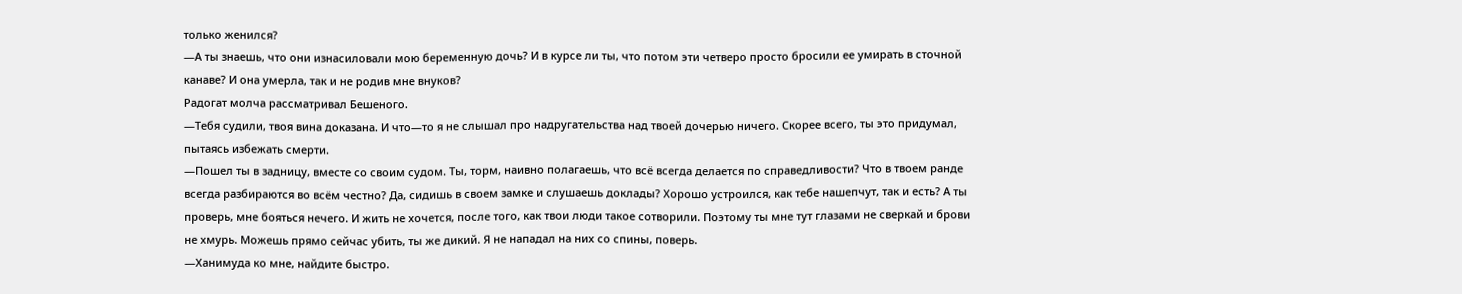только женился?
—А ты знаешь, что они изнасиловали мою беременную дочь? И в курсе ли ты, что потом эти четверо просто бросили ее умирать в сточной канаве? И она умерла, так и не родив мне внуков?
Радогат молча рассматривал Бешеного.
—Тебя судили, твоя вина доказана. И что—то я не слышал про надругательства над твоей дочерью ничего. Скорее всего, ты это придумал, пытаясь избежать смерти.
—Пошел ты в задницу, вместе со своим судом. Ты, торм, наивно полагаешь, что всё всегда делается по справедливости? Что в твоем ранде всегда разбираются во всём честно? Да, сидишь в своем замке и слушаешь доклады? Хорошо устроился, как тебе нашепчут, так и есть? А ты проверь, мне бояться нечего. И жить не хочется, после того, как твои люди такое сотворили. Поэтому ты мне тут глазами не сверкай и брови не хмурь. Можешь прямо сейчас убить, ты же дикий. Я не нападал на них со спины, поверь.
—Ханимуда ко мне, найдите быстро.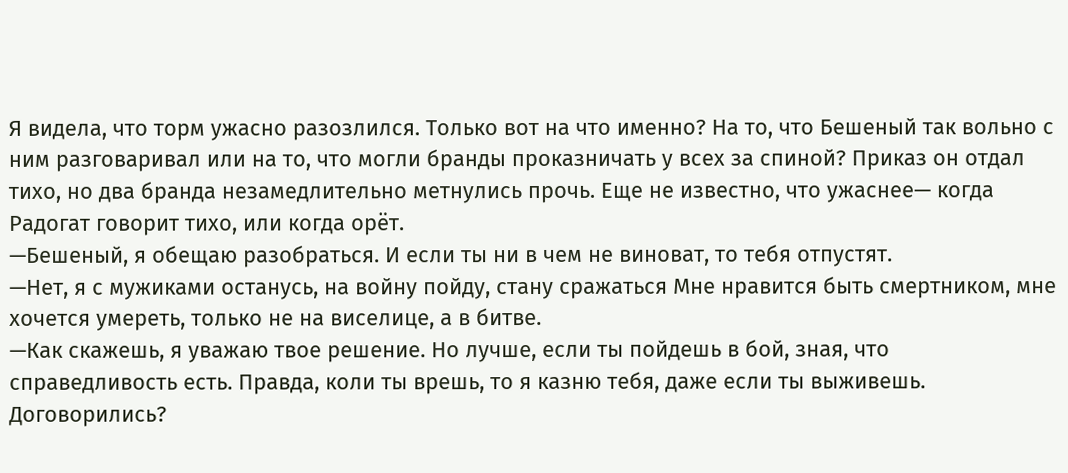Я видела, что торм ужасно разозлился. Только вот на что именно? На то, что Бешеный так вольно с ним разговаривал или на то, что могли бранды проказничать у всех за спиной? Приказ он отдал тихо, но два бранда незамедлительно метнулись прочь. Еще не известно, что ужаснее— когда Радогат говорит тихо, или когда орёт.
—Бешеный, я обещаю разобраться. И если ты ни в чем не виноват, то тебя отпустят.
—Нет, я с мужиками останусь, на войну пойду, стану сражаться Мне нравится быть смертником, мне хочется умереть, только не на виселице, а в битве.
—Как скажешь, я уважаю твое решение. Но лучше, если ты пойдешь в бой, зная, что справедливость есть. Правда, коли ты врешь, то я казню тебя, даже если ты выживешь. Договорились?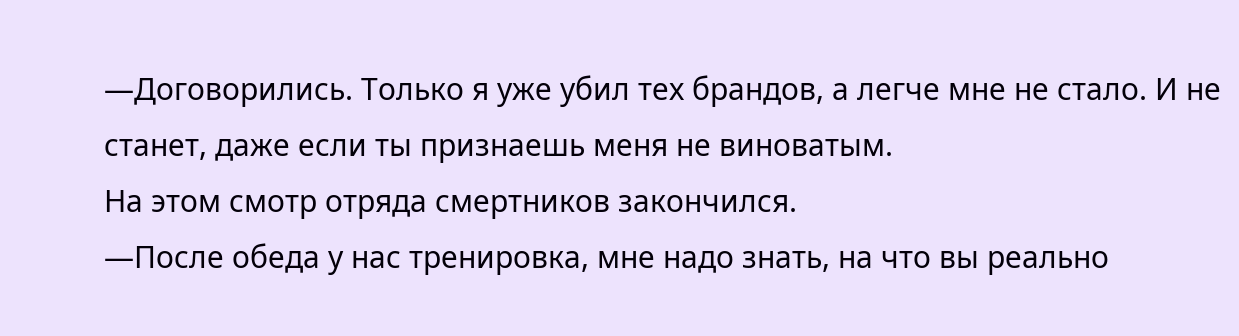—Договорились. Только я уже убил тех брандов, а легче мне не стало. И не станет, даже если ты признаешь меня не виноватым.
На этом смотр отряда смертников закончился.
—После обеда у нас тренировка, мне надо знать, на что вы реально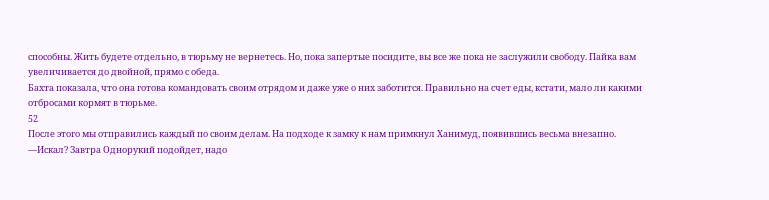способны. Жить будете отдельно, в тюрьму не вернетесь. Но, пока запертые посидите, вы все же пока не заслужили свободу. Пайка вам увеличивается до двойной, прямо с обеда.
Бахта показала, что она готова командовать своим отрядом и даже уже о них заботится. Правильно на счет еды, кстати, мало ли какими отбросами кормят в тюрьме.
52
После этого мы отправились каждый по своим делам. На подходе к замку к нам примкнул Ханимуд, появившись весьма внезапно.
—Искал? Завтра Однорукий подойдет, надо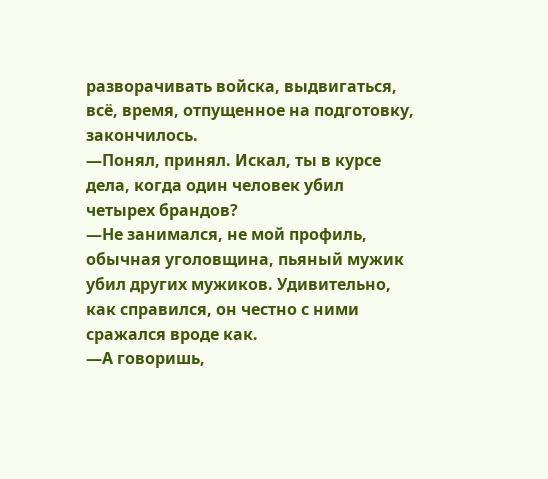разворачивать войска, выдвигаться, всё, время, отпущенное на подготовку, закончилось.
—Понял, принял. Искал, ты в курсе дела, когда один человек убил четырех брандов?
—Не занимался, не мой профиль, обычная уголовщина, пьяный мужик убил других мужиков. Удивительно, как справился, он честно с ними сражался вроде как.
—А говоришь,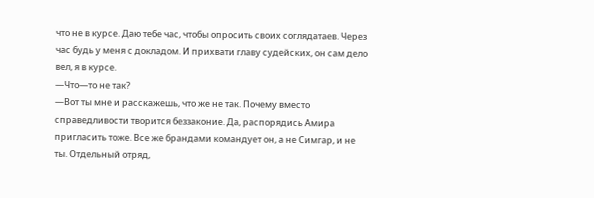что не в курсе. Даю тебе час, чтобы опросить своих соглядатаев. Через час будь у меня с докладом. И прихвати главу судейских, он сам дело вел, я в курсе.
—Что—то не так?
—Вот ты мне и расскажешь, что же не так. Почему вместо справедливости творится беззаконие. Да, распорядись Амира пригласить тоже. Все же брандами командует он, а не Симгар, и не ты. Отдельный отряд,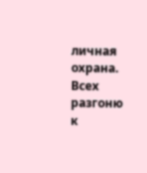личная охрана. Всех разгоню к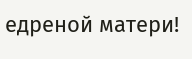едреной матери!